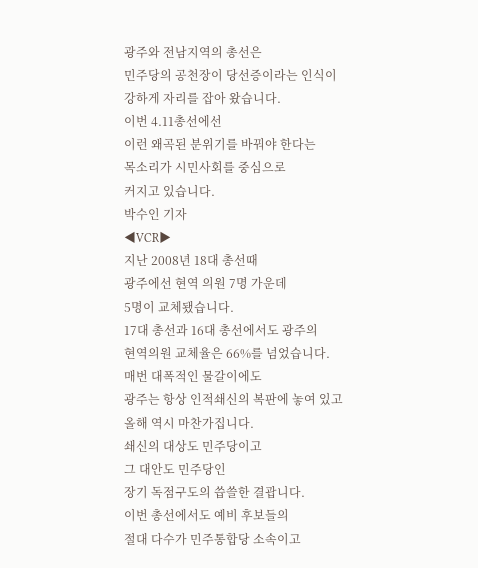광주와 전남지역의 총선은
민주당의 공천장이 당선증이라는 인식이
강하게 자리를 잡아 왔습니다.
이번 4.11총선에선
이런 왜곡된 분위기를 바꿔야 한다는
목소리가 시민사회를 중심으로
커지고 있습니다.
박수인 기자
◀VCR▶
지난 2008년 18대 총선때
광주에선 현역 의원 7명 가운데
5명이 교체됐습니다.
17대 총선과 16대 총선에서도 광주의
현역의원 교체율은 66%를 넘었습니다.
매번 대폭적인 물갈이에도
광주는 항상 인적쇄신의 복판에 놓여 있고
올해 역시 마찬가집니다.
쇄신의 대상도 민주당이고
그 대안도 민주당인
장기 독점구도의 씁쓸한 결괍니다.
이번 총선에서도 예비 후보들의
절대 다수가 민주통합당 소속이고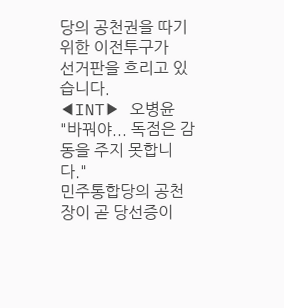당의 공천권을 따기 위한 이전투구가
선거판을 흐리고 있습니다.
◀INT▶ 오병윤
"바꿔야... 독점은 감동을 주지 못합니다."
민주통합당의 공천장이 곧 당선증이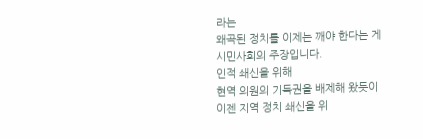라는
왜곡된 정치를 이제는 깨야 한다는 게
시민사회의 주장입니다.
인적 쇄신을 위해
현역 의원의 기득권을 배제해 왔듯이
이젠 지역 정치 쇄신을 위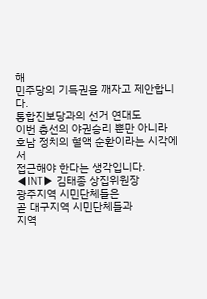해
민주당의 기득권을 깨자고 제안합니다.
통합진보당과의 선거 연대도
이번 총선의 야권승리 뿐만 아니라
호남 정치의 혈액 순환이라는 시각에서
접근해야 한다는 생각입니다.
◀INT▶ 김태종 상집위원장
광주지역 시민단체들은
곧 대구지역 시민단체들과
지역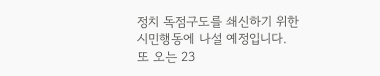정치 독점구도를 쇄신하기 위한
시민행동에 나설 예정입니다.
또 오는 23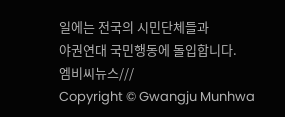일에는 전국의 시민단체들과
야권연대 국민행동에 돌입합니다.
엠비씨뉴스///
Copyright © Gwangju Munhwa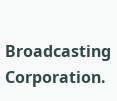Broadcasting Corporation.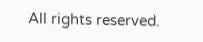All rights reserved.